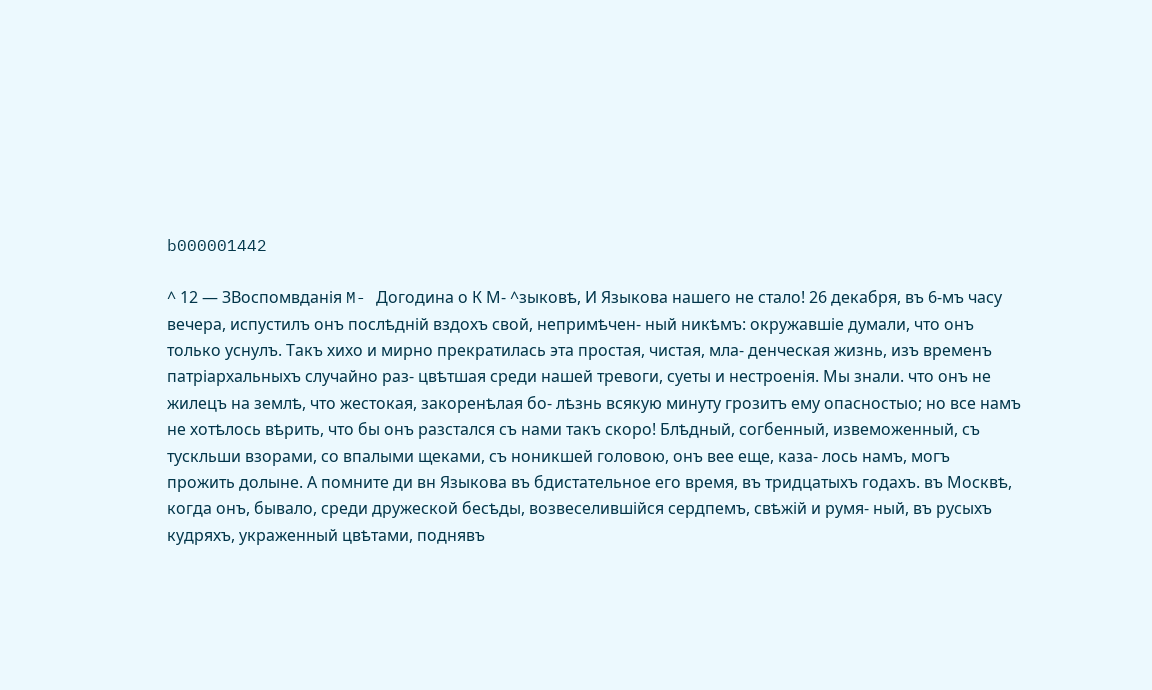b000001442

^ 12 — ЗВоспомвданія M- Догодина о К М- ^зыковѣ, И Языкова нашего не стало! 26 декабря, въ 6-мъ часу вечера, испустилъ онъ послѣдній вздохъ свой, непримѣчен- ный никѣмъ: окружавшіе думали, что онъ только уснулъ. Такъ хихо и мирно прекратилась эта простая, чистая, мла- денческая жизнь, изъ временъ патріархальныхъ случайно раз- цвѣтшая среди нашей тревоги, суеты и нестроенія. Мы знали. что онъ не жилецъ на землѣ, что жестокая, закоренѣлая бо- лѣзнь всякую минуту грозитъ ему опасностыо; но все намъ не хотѣлось вѣрить, что бы онъ разстался съ нами такъ скоро! Блѣдный, согбенный, извеможенный, съ тускльши взорами, со впалыми щеками, съ ноникшей головою, онъ вее еще, каза- лось намъ, могъ прожить долыне. А помните ди вн Языкова въ бдистательное его время, въ тридцатыхъ годахъ. въ Москвѣ, когда онъ, бывало, среди дружеской бесѣды, возвеселившійся сердпемъ, свѣжій и румя- ный, въ русыхъ кудряхъ, украженный цвѣтами, поднявъ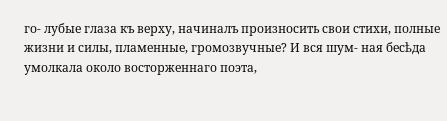го- лубые глаза къ верху, начиналъ произносить свои стихи, полные жизни и силы, пламенные, громозвучные? И вся шум- ная бесѣда умолкала около восторженнаго поэта,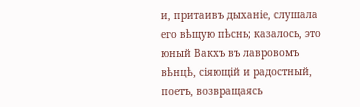и, притаивъ дыханіе, слушала его вѣщую пѣснь; казалось, это юный Вакхъ въ лавровомъ вѣнцѣ, сіяющій и радостный, поетъ, возвращаясь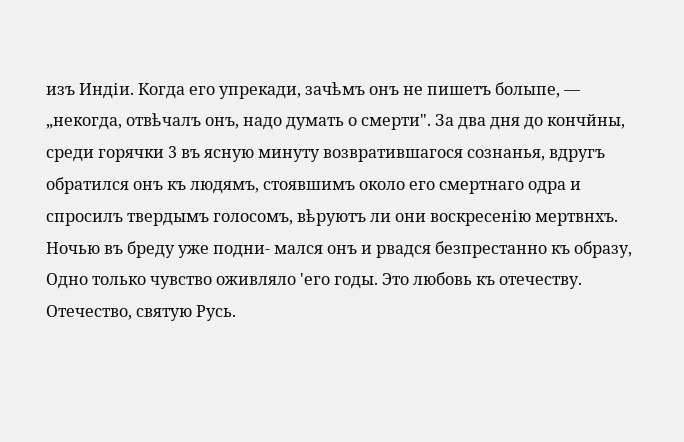изъ Индіи. Когда его упрекади, зачѣмъ онъ не пишетъ болыпе, — „некогда, отвѣчалъ онъ, надо думать о смерти". За два дня до кончйны, среди горячки 3 въ ясную минуту возвратившагося сознанья, вдругъ обратился онъ къ людямъ, стоявшимъ около его смертнаго одра и спросилъ твердымъ голосомъ, вѣруютъ ли они воскресенію мертвнхъ. Ночью въ бреду уже подни- мался онъ и рвадся безпрестанно къ образу, Одно только чувство оживляло 'его годы. Это любовь къ отечеству. Отечество, святую Русь.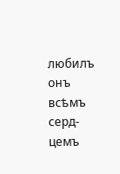любилъ онъ всѣмъ серд- цемъ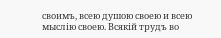своимъ, всею душою своею и всею мыслію своею. Всякій трудъ во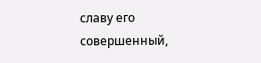славу его совершенный,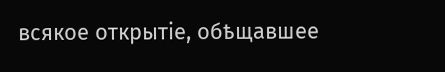всякое открытіе, обѣщавшее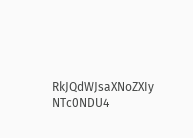RkJQdWJsaXNoZXIy NTc0NDU4